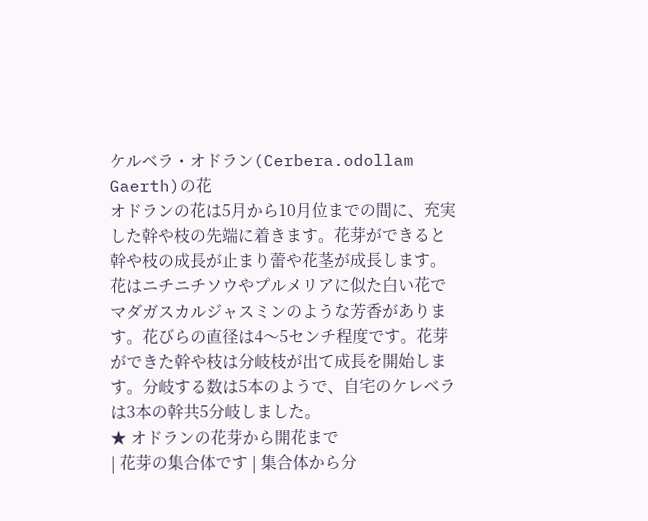ケルベラ・オドラン(Cerbera.odollam Gaerth)の花
オドランの花は5月から10月位までの間に、充実した幹や枝の先端に着きます。花芽ができると幹や枝の成長が止まり蕾や花茎が成長します。花はニチニチソウやプルメリアに似た白い花でマダガスカルジャスミンのような芳香があります。花びらの直径は4〜5センチ程度です。花芽ができた幹や枝は分岐枝が出て成長を開始します。分岐する数は5本のようで、自宅のケレベラは3本の幹共5分岐しました。
★ オドランの花芽から開花まで
| 花芽の集合体です | 集合体から分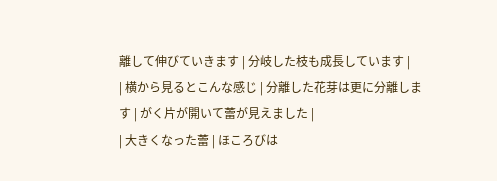離して伸びていきます | 分岐した枝も成長しています |
| 横から見るとこんな感じ | 分離した花芽は更に分離します | がく片が開いて蕾が見えました |
| 大きくなった蕾 | ほころびは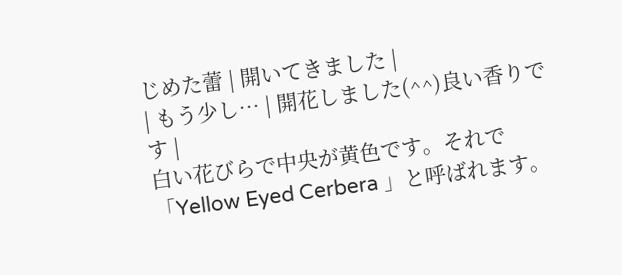じめた蕾 | 開いてきました |
| もう少し… | 開花しました(^^)良い香りです |
白い花びらで中央が黄色です。それで 「Yellow Eyed Cerbera 」と呼ばれます。